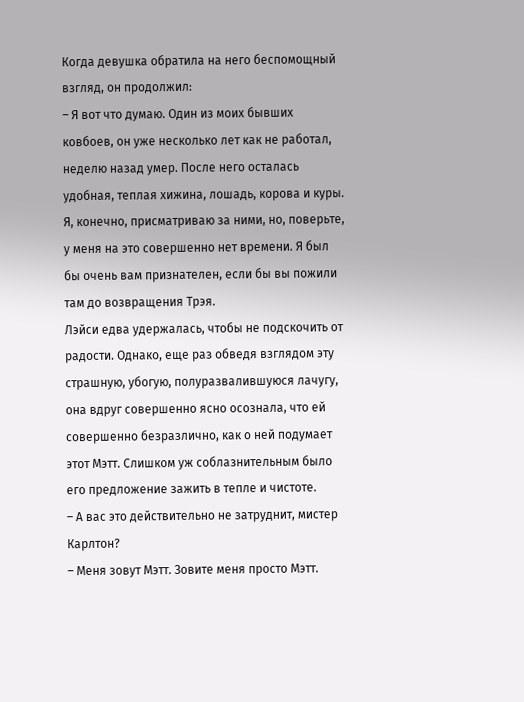Когда девушка обратила на него беспомощный взгляд, он продолжил:
– Я вот что думаю. Один из моих бывших ковбоев, он уже несколько лет как не работал, неделю назад умер. После него осталась удобная, теплая хижина, лошадь, корова и куры. Я, конечно, присматриваю за ними, но, поверьте, у меня на это совершенно нет времени. Я был бы очень вам признателен, если бы вы пожили там до возвращения Трэя.
Лэйси едва удержалась, чтобы не подскочить от радости. Однако, еще раз обведя взглядом эту страшную, убогую, полуразвалившуюся лачугу, она вдруг совершенно ясно осознала, что ей совершенно безразлично, как о ней подумает этот Мэтт. Слишком уж соблазнительным было его предложение зажить в тепле и чистоте.
– А вас это действительно не затруднит, мистер Карлтон?
– Меня зовут Мэтт. Зовите меня просто Мэтт.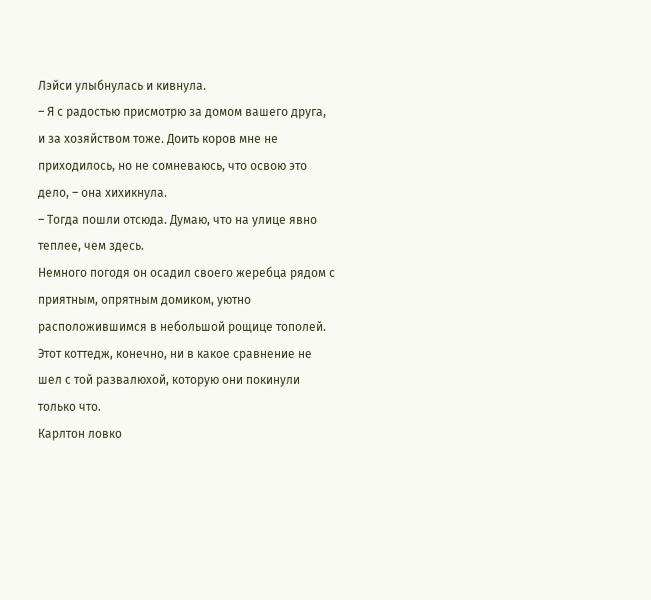Лэйси улыбнулась и кивнула.
– Я с радостью присмотрю за домом вашего друга, и за хозяйством тоже. Доить коров мне не приходилось, но не сомневаюсь, что освою это дело, – она хихикнула.
– Тогда пошли отсюда. Думаю, что на улице явно теплее, чем здесь.
Немного погодя он осадил своего жеребца рядом с приятным, опрятным домиком, уютно расположившимся в небольшой рощице тополей. Этот коттедж, конечно, ни в какое сравнение не шел с той развалюхой, которую они покинули только что.
Карлтон ловко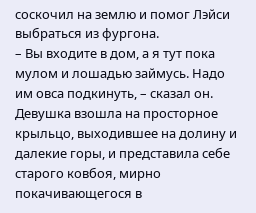соскочил на землю и помог Лэйси выбраться из фургона.
– Вы входите в дом, а я тут пока мулом и лошадью займусь. Надо им овса подкинуть, – сказал он.
Девушка взошла на просторное крыльцо, выходившее на долину и далекие горы, и представила себе старого ковбоя, мирно покачивающегося в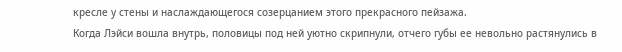кресле у стены и наслаждающегося созерцанием этого прекрасного пейзажа.
Когда Лэйси вошла внутрь, половицы под ней уютно скрипнули, отчего губы ее невольно растянулись в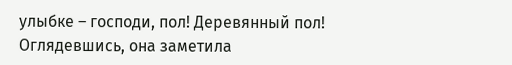улыбке – господи, пол! Деревянный пол!
Оглядевшись, она заметила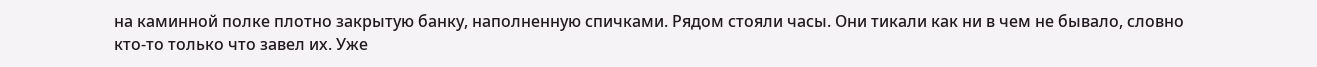на каминной полке плотно закрытую банку, наполненную спичками. Рядом стояли часы. Они тикали как ни в чем не бывало, словно кто-то только что завел их. Уже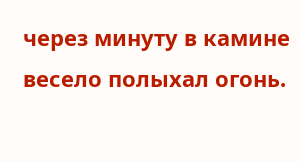через минуту в камине весело полыхал огонь.